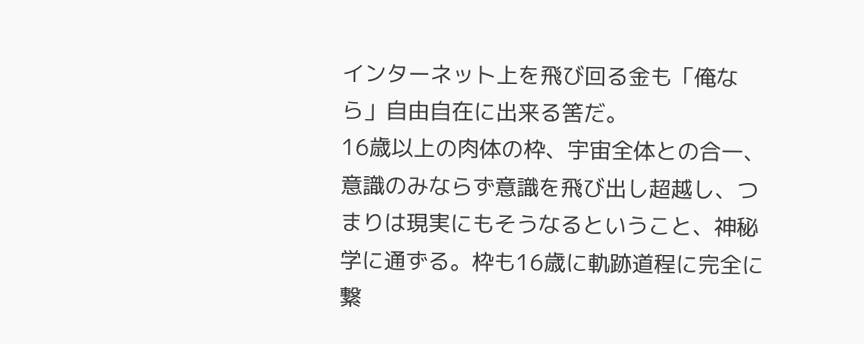インターネット上を飛び回る金も「俺なら」自由自在に出来る筈だ。
16歳以上の肉体の枠、宇宙全体との合一、意識のみならず意識を飛び出し超越し、つまりは現実にもそうなるということ、神秘学に通ずる。枠も16歳に軌跡道程に完全に繋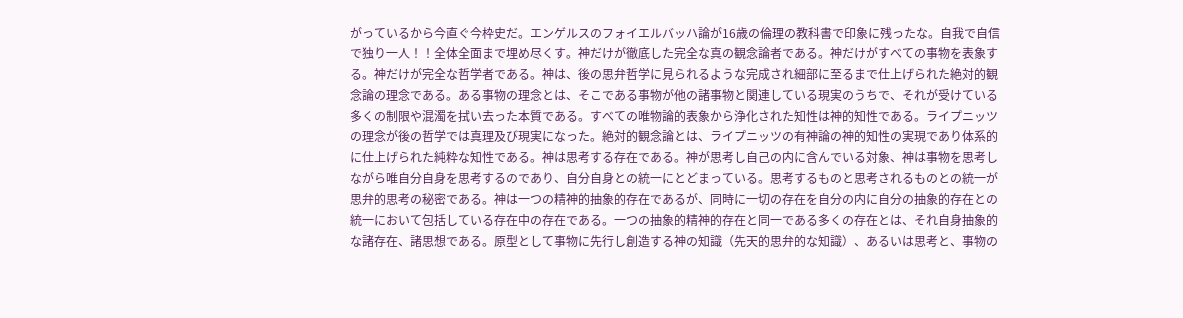がっているから今直ぐ今枠史だ。エンゲルスのフォイエルバッハ論が16歳の倫理の教科書で印象に残ったな。自我で自信で独り一人！！全体全面まで埋め尽くす。神だけが徹底した完全な真の観念論者である。神だけがすべての事物を表象する。神だけが完全な哲学者である。神は、後の思弁哲学に見られるような完成され細部に至るまで仕上げられた絶対的観念論の理念である。ある事物の理念とは、そこである事物が他の諸事物と関連している現実のうちで、それが受けている多くの制限や混濁を拭い去った本質である。すべての唯物論的表象から浄化された知性は神的知性である。ライプニッツの理念が後の哲学では真理及び現実になった。絶対的観念論とは、ライプニッツの有神論の神的知性の実現であり体系的に仕上げられた純粋な知性である。神は思考する存在である。神が思考し自己の内に含んでいる対象、神は事物を思考しながら唯自分自身を思考するのであり、自分自身との統一にとどまっている。思考するものと思考されるものとの統一が思弁的思考の秘密である。神は一つの精神的抽象的存在であるが、同時に一切の存在を自分の内に自分の抽象的存在との統一において包括している存在中の存在である。一つの抽象的精神的存在と同一である多くの存在とは、それ自身抽象的な諸存在、諸思想である。原型として事物に先行し創造する神の知識（先天的思弁的な知識）、あるいは思考と、事物の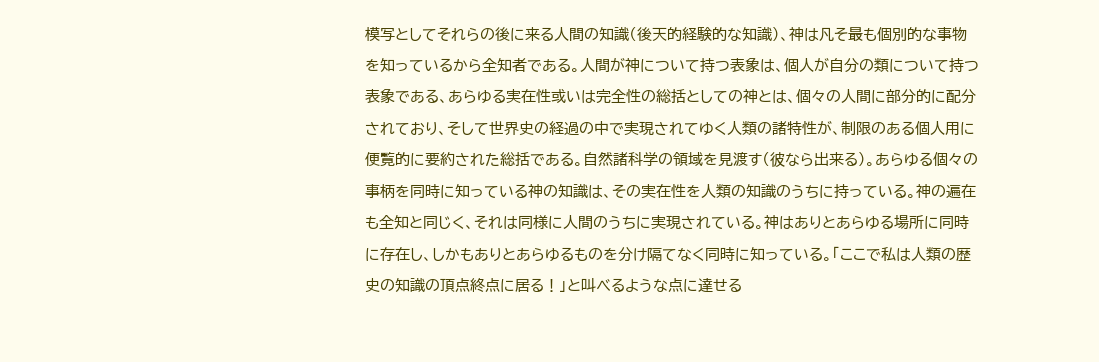模写としてそれらの後に来る人間の知識（後天的経験的な知識）、神は凡そ最も個別的な事物を知っているから全知者である。人間が神について持つ表象は、個人が自分の類について持つ表象である、あらゆる実在性或いは完全性の総括としての神とは、個々の人間に部分的に配分されており、そして世界史の経過の中で実現されてゆく人類の諸特性が、制限のある個人用に便覧的に要約された総括である。自然諸科学の領域を見渡す（彼なら出来る）。あらゆる個々の事柄を同時に知っている神の知識は、その実在性を人類の知識のうちに持っている。神の遍在も全知と同じく、それは同様に人間のうちに実現されている。神はありとあらゆる場所に同時に存在し、しかもありとあらゆるものを分け隔てなく同時に知っている。「ここで私は人類の歴史の知識の頂点終点に居る！」と叫べるような点に達せる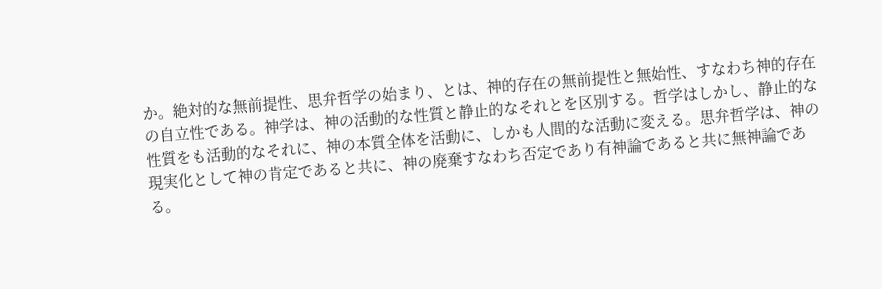か。絶対的な無前提性、思弁哲学の始まり、とは、神的存在の無前提性と無始性、すなわち神的存在の自立性である。神学は、神の活動的な性質と静止的なそれとを区別する。哲学はしかし、静止的な性質をも活動的なそれに、神の本質全体を活動に、しかも人間的な活動に変える。思弁哲学は、神の現実化として神の肯定であると共に、神の廃棄すなわち否定であり有神論であると共に無神論である。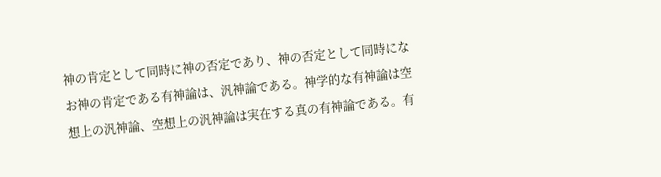神の肯定として同時に神の否定であり、神の否定として同時になお神の肯定である有神論は、汎神論である。神学的な有神論は空想上の汎神論、空想上の汎神論は実在する真の有神論である。有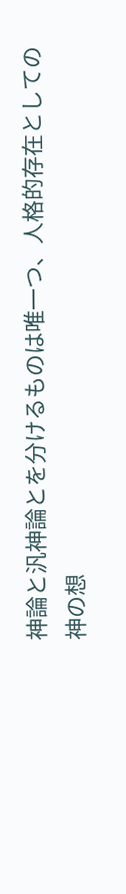神論と汎神論とを分けるものは唯一つ、人格的存在としての神の想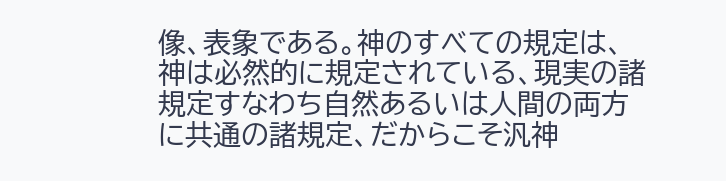像、表象である。神のすべての規定は、神は必然的に規定されている、現実の諸規定すなわち自然あるいは人間の両方に共通の諸規定、だからこそ汎神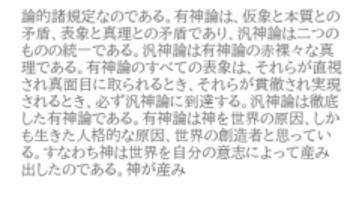論的諸規定なのである。有神論は、仮象と本質との矛盾、表象と真理との矛盾であり、汎神論は二つのものの統一である。汎神論は有神論の赤裸々な真理である。有神論のすべての表象は、それらが直視され真面目に取られるとき、それらが貫徹され実現されるとき、必ず汎神論に到達する。汎神論は徹底した有神論である。有神論は神を世界の原因、しかも生きた人格的な原因、世界の創造者と思っている。すなわち神は世界を自分の意志によって産み出したのである。神が産み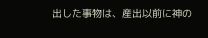出した事物は、産出以前に神の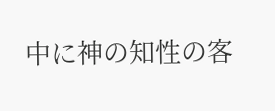中に神の知性の客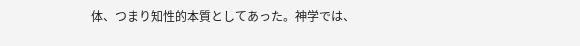体、つまり知性的本質としてあった。神学では、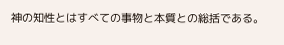神の知性とはすべての事物と本質との総括である。